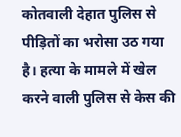कोतवाली देहात पुलिस से पीड़ितों का भरोसा उठ गया है। हत्या के मामले में खेल करने वाली पुलिस से केस की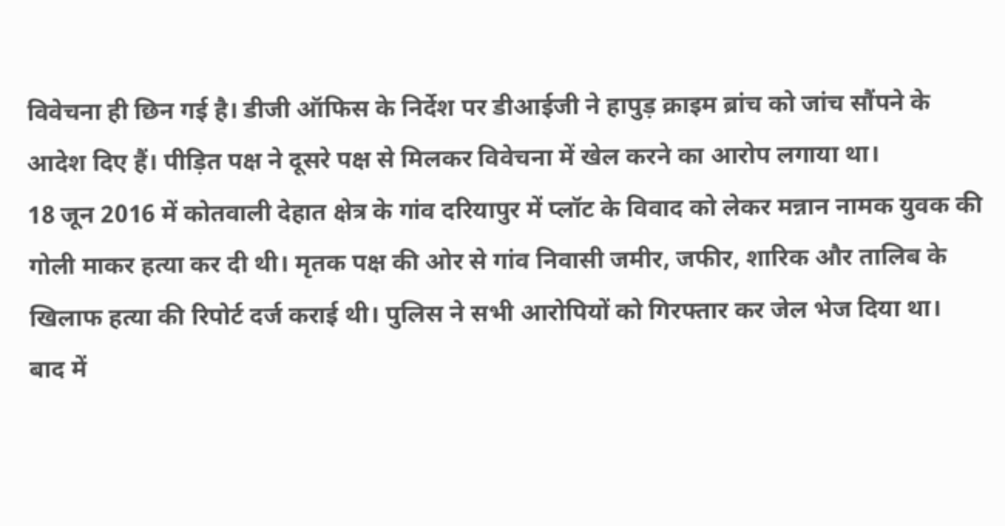विवेचना ही छिन गई है। डीजी ऑफिस के निर्देश पर डीआईजी ने हापुड़ क्राइम ब्रांच को जांच सौंपने के आदेश दिए हैं। पीड़ित पक्ष ने दूसरे पक्ष से मिलकर विवेचना में खेल करने का आरोप लगाया था।
18 जून 2016 में कोतवाली देहात क्षेत्र के गांव दरियापुर में प्लॉट के विवाद को लेकर मन्नान नामक युवक की गोली माकर हत्या कर दी थी। मृतक पक्ष की ओर से गांव निवासी जमीर, जफीर, शारिक और तालिब के खिलाफ हत्या की रिपोर्ट दर्ज कराई थी। पुलिस ने सभी आरोपियों को गिरफ्तार कर जेल भेज दिया था।
बाद में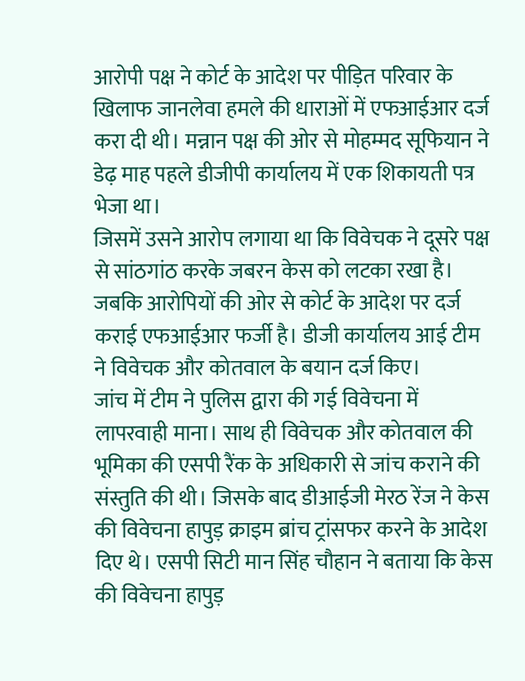आरोपी पक्ष ने कोर्ट के आदेश पर पीड़ित परिवार के खिलाफ जानलेवा हमले की धाराओं में एफआईआर दर्ज करा दी थी। मन्नान पक्ष की ओर से मोहम्मद सूफियान ने डेढ़ माह पहले डीजीपी कार्यालय में एक शिकायती पत्र भेजा था।
जिसमें उसने आरोप लगाया था कि विवेचक ने दूसरे पक्ष से सांठगांठ करके जबरन केस को लटका रखा है। जबकि आरोपियों की ओर से कोर्ट के आदेश पर दर्ज कराई एफआईआर फर्जी है। डीजी कार्यालय आई टीम ने विवेचक और कोतवाल के बयान दर्ज किए।
जांच में टीम ने पुलिस द्वारा की गई विवेचना में लापरवाही माना। साथ ही विवेचक और कोतवाल की भूमिका की एसपी रैंक के अधिकारी से जांच कराने की संस्तुति की थी। जिसके बाद डीआईजी मेरठ रेंज ने केस की विवेचना हापुड़ क्राइम ब्रांच ट्रांसफर करने के आदेश दिए थे। एसपी सिटी मान सिंह चौहान ने बताया कि केस की विवेचना हापुड़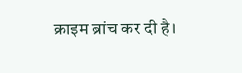क्राइम ब्रांच कर दी है।